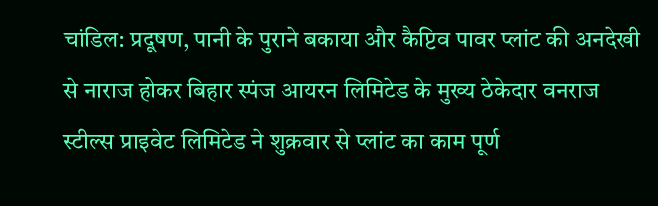चांडिल: प्रदूषण, पानी के पुराने बकाया और कैप्टिव पावर प्लांट की अनदेखी से नाराज होकर बिहार स्पंज आयरन लिमिटेड के मुख्य ठेकेदार वनराज स्टील्स प्राइवेट लिमिटेड ने शुक्रवार से प्लांट का काम पूर्ण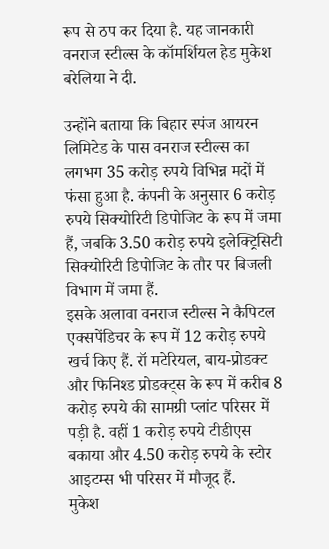रूप से ठप कर दिया है. यह जानकारी वनराज स्टील्स के कॉमर्शियल हेड मुकेश बरेलिया ने दी.

उन्होंने बताया कि बिहार स्पंज आयरन लिमिटेड के पास वनराज स्टील्स का लगभग 35 करोड़ रुपये विभिन्न मदों में फंसा हुआ है. कंपनी के अनुसार 6 करोड़ रुपये सिक्योरिटी डिपोजिट के रूप में जमा हैं, जबकि 3.50 करोड़ रुपये इलेक्ट्रिसिटी सिक्योरिटी डिपोजिट के तौर पर बिजली विभाग में जमा हैं.
इसके अलावा वनराज स्टील्स ने कैपिटल एक्सपेंडिचर के रूप में 12 करोड़ रुपये खर्च किए हैं. रॉ मटेरियल, बाय-प्रोडक्ट और फिनिश्ड प्रोडक्ट्स के रूप में करीब 8 करोड़ रुपये की सामग्री प्लांट परिसर में पड़ी है. वहीं 1 करोड़ रुपये टीडीएस बकाया और 4.50 करोड़ रुपये के स्टोर आइटम्स भी परिसर में मौजूद हैं.
मुकेश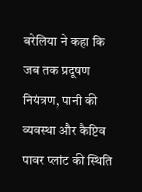बरेलिया ने कहा कि जब तक प्रदूषण नियंत्रण, पानी की व्यवस्था और कैप्टिव पावर प्लांट की स्थिति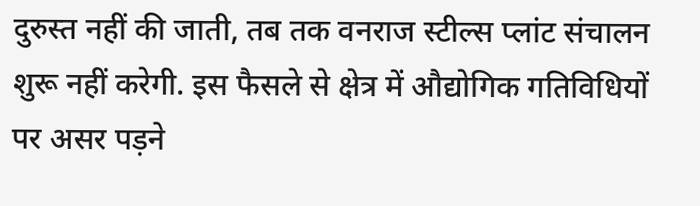दुरुस्त नहीं की जाती, तब तक वनराज स्टील्स प्लांट संचालन शुरू नहीं करेगी. इस फैसले से क्षेत्र में औद्योगिक गतिविधियों पर असर पड़ने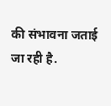की संभावना जताई जा रही है.